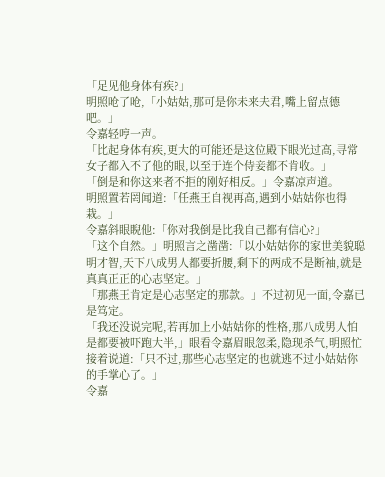「足见他身体有疾?」
明照呛了呛,「小姑姑,那可是你未来夫君,嘴上留点德吧。」
令嘉轻哼一声。
「比起身体有疾,更大的可能还是这位殿下眼光过高,寻常女子都入不了他的眼,以至于连个侍妾都不肯收。」
「倒是和你这来者不拒的刚好相反。」令嘉凉声道。
明照置若罔闻道:「任燕王自视再高,遇到小姑姑你也得栽。」
令嘉斜眼睨他:「你对我倒是比我自己都有信心?」
「这个自然。」明照言之凿凿:「以小姑姑你的家世美貌聪明才智,天下八成男人都要折腰,剩下的两成不是断袖,就是真真正正的心志坚定。」
「那燕王肯定是心志坚定的那款。」不过初见一面,令嘉已是笃定。
「我还没说完呢,若再加上小姑姑你的性格,那八成男人怕是都要被吓跑大半,」眼看令嘉眉眼忽柔,隐现杀气,明照忙接着说道:「只不过,那些心志坚定的也就逃不过小姑姑你的手掌心了。」
令嘉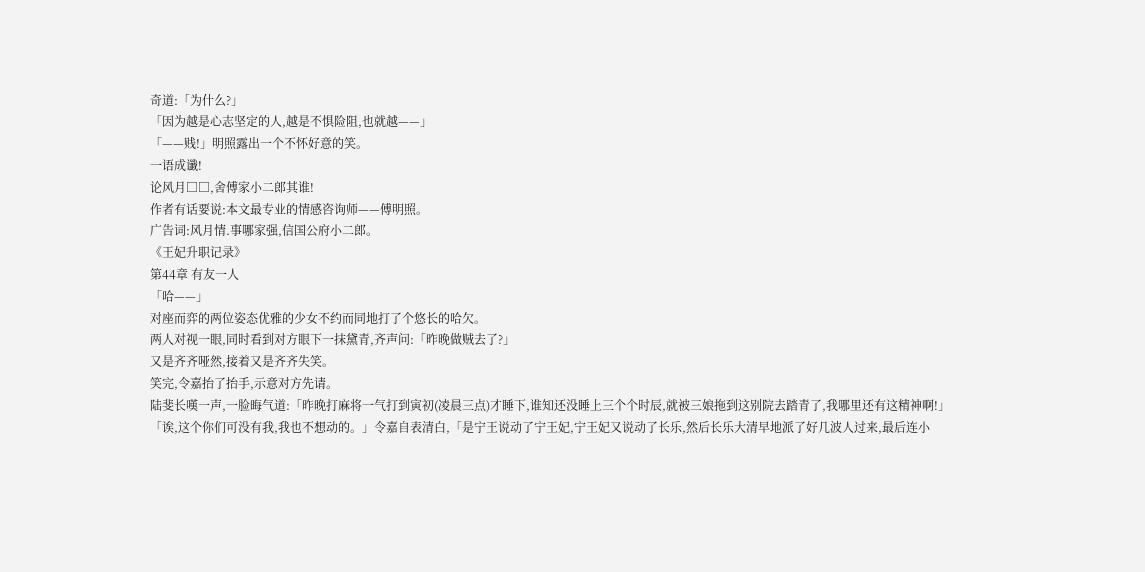奇道:「为什么?」
「因为越是心志坚定的人,越是不惧险阻,也就越——」
「——贱!」明照露出一个不怀好意的笑。
一语成谶!
论风月□□,舍傅家小二郎其谁!
作者有话要说:本文最专业的情感咨询师——傅明照。
广告词:风月情.事哪家强,信国公府小二郎。
《王妃升职记录》
第44章 有友一人
「哈——」
对座而弈的两位姿态优雅的少女不约而同地打了个悠长的哈欠。
两人对视一眼,同时看到对方眼下一抹黛青,齐声问:「昨晚做贼去了?」
又是齐齐哑然,接着又是齐齐失笑。
笑完,令嘉抬了抬手,示意对方先请。
陆斐长嘆一声,一脸晦气道:「昨晚打麻将一气打到寅初(凌晨三点)才睡下,谁知还没睡上三个个时辰,就被三娘拖到这别院去踏青了,我哪里还有这精神啊!」
「诶,这个你们可没有我,我也不想动的。」令嘉自表清白,「是宁王说动了宁王妃,宁王妃又说动了长乐,然后长乐大清早地派了好几波人过来,最后连小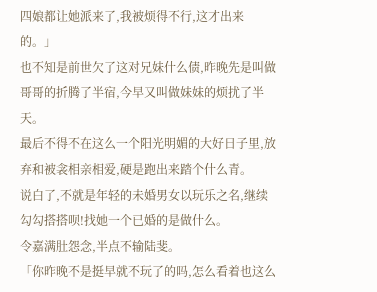四娘都让她派来了,我被烦得不行,这才出来的。」
也不知是前世欠了这对兄妹什么债,昨晚先是叫做哥哥的折腾了半宿,今早又叫做妹妹的烦扰了半天。
最后不得不在这么一个阳光明媚的大好日子里,放弃和被衾相亲相爱,硬是跑出来踏个什么青。
说白了,不就是年轻的未婚男女以玩乐之名,继续勾勾搭搭呗!找她一个已婚的是做什么。
令嘉满肚怨念,半点不输陆斐。
「你昨晚不是挺早就不玩了的吗,怎么看着也这么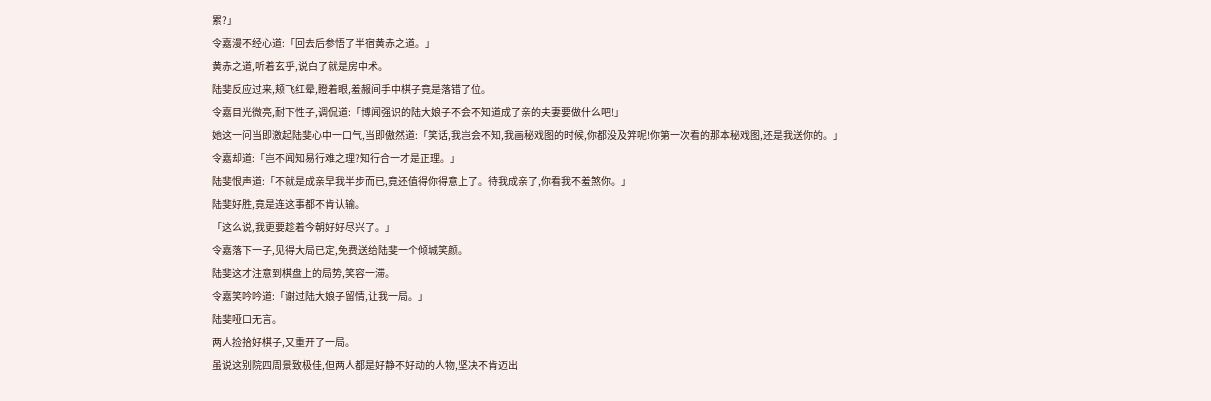累?」
令嘉漫不经心道:「回去后参悟了半宿黄赤之道。」
黄赤之道,听着玄乎,说白了就是房中术。
陆斐反应过来,颊飞红晕,瞪着眼,羞赧间手中棋子竟是落错了位。
令嘉目光微亮,耐下性子,调侃道:「博闻强识的陆大娘子不会不知道成了亲的夫妻要做什么吧!」
她这一问当即激起陆斐心中一口气,当即傲然道:「笑话,我岂会不知,我画秘戏图的时候,你都没及笄呢!你第一次看的那本秘戏图,还是我送你的。」
令嘉却道:「岂不闻知易行难之理?知行合一才是正理。」
陆斐恨声道:「不就是成亲早我半步而已,竟还值得你得意上了。待我成亲了,你看我不羞煞你。」
陆斐好胜,竟是连这事都不肯认输。
「这么说,我更要趁着今朝好好尽兴了。」
令嘉落下一子,见得大局已定,免费送给陆斐一个倾城笑颜。
陆斐这才注意到棋盘上的局势,笑容一滞。
令嘉笑吟吟道:「谢过陆大娘子留情,让我一局。」
陆斐哑口无言。
两人捡拾好棋子,又重开了一局。
虽说这别院四周景致极佳,但两人都是好静不好动的人物,坚决不肯迈出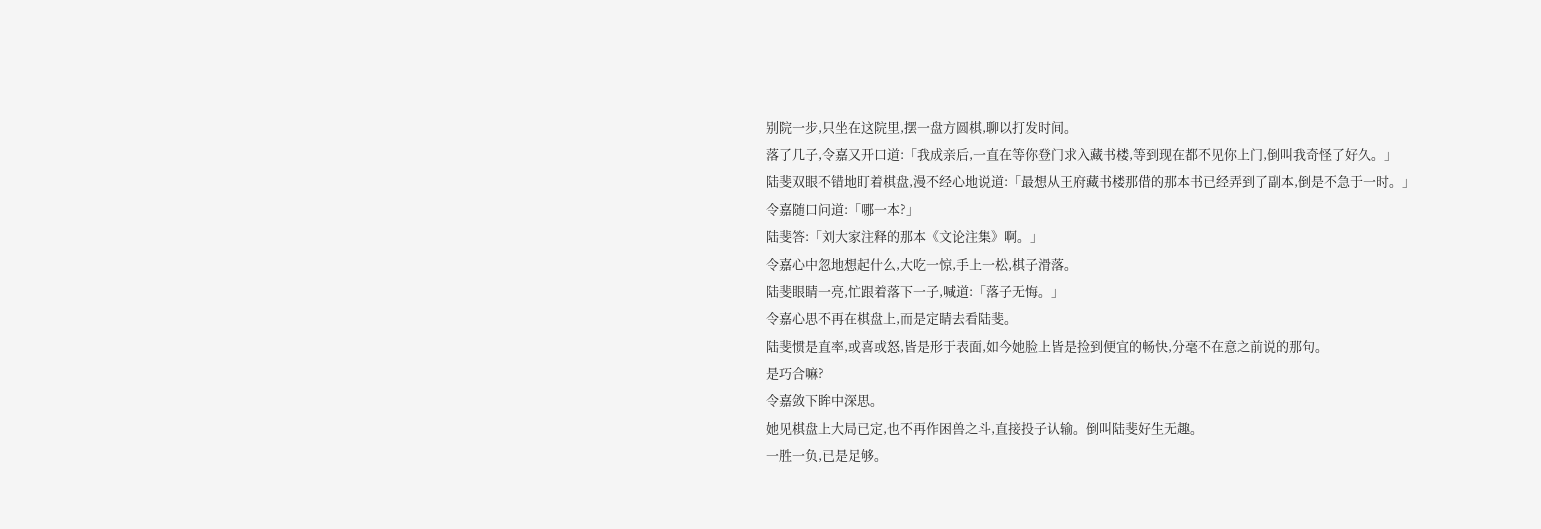别院一步,只坐在这院里,摆一盘方圆棋,聊以打发时间。
落了几子,令嘉又开口道:「我成亲后,一直在等你登门求入藏书楼,等到现在都不见你上门,倒叫我奇怪了好久。」
陆斐双眼不错地盯着棋盘,漫不经心地说道:「最想从王府藏书楼那借的那本书已经弄到了副本,倒是不急于一时。」
令嘉随口问道:「哪一本?」
陆斐答:「刘大家注释的那本《文论注集》啊。」
令嘉心中忽地想起什么,大吃一惊,手上一松,棋子滑落。
陆斐眼睛一亮,忙跟着落下一子,喊道:「落子无悔。」
令嘉心思不再在棋盘上,而是定睛去看陆斐。
陆斐惯是直率,或喜或怒,皆是形于表面,如今她脸上皆是捡到便宜的畅快,分毫不在意之前说的那句。
是巧合嘛?
令嘉敛下眸中深思。
她见棋盘上大局已定,也不再作困兽之斗,直接投子认输。倒叫陆斐好生无趣。
一胜一负,已是足够。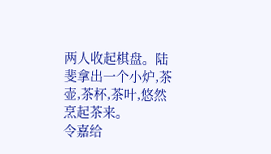两人收起棋盘。陆斐拿出一个小炉,茶壶,茶杯,茶叶,悠然烹起茶来。
令嘉给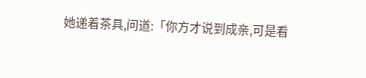她递着茶具,问道:「你方才说到成亲,可是看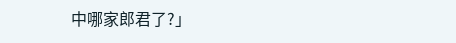中哪家郎君了?」